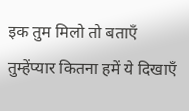इक तुम मिलो तो बताएँ तुम्हेंप्यार कितना हमें ये दिखाएँ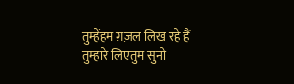तुम्हेंहम ग़ज़ल लिख रहे हैं तुम्हारे लिएतुम सुनो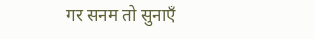गर सनम तो सुनाएँ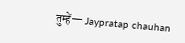तुम्हें— Jaypratap chauhan